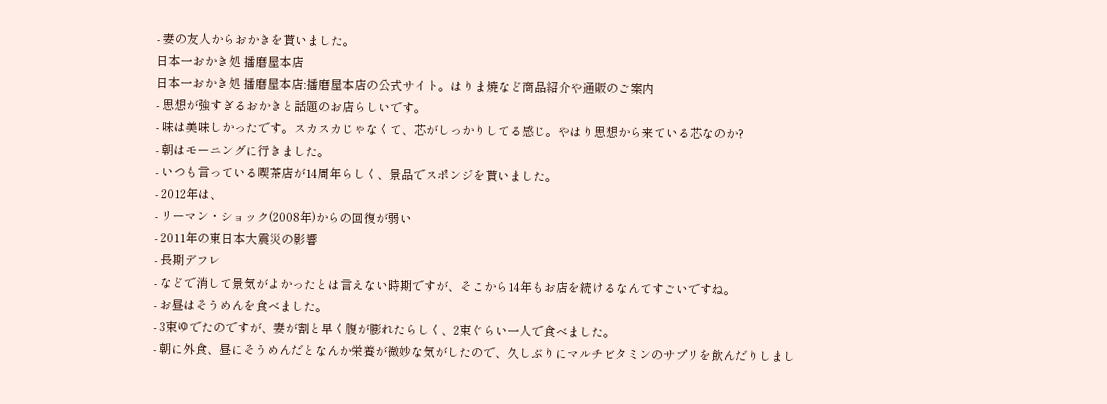- 妻の友人からおかきを貰いました。
日本一おかき処 播磨屋本店
日本一おかき処 播磨屋本店:播磨屋本店の公式サイト。はりま焼など商品紹介や通販のご案内
- 思想が強すぎるおかきと話題のお店らしいです。
- 味は美味しかったです。スカスカじゃなくて、芯がしっかりしてる感じ。やはり思想から来ている芯なのか?
- 朝はモーニングに行きました。
- いつも言っている喫茶店が14周年らしく、景品でスポンジを貰いました。
- 2012年は、
- リーマン・ショック(2008年)からの回復が弱い
- 2011年の東日本大震災の影響
- 長期デフレ
- などで消して景気がよかったとは言えない時期ですが、そこから14年もお店を続けるなんてすごいですね。
- お昼はそうめんを食べました。
- 3束ゆでたのですが、妻が割と早く腹が膨れたらしく、2束ぐらい一人で食べました。
- 朝に外食、昼にそうめんだとなんか栄養が微妙な気がしたので、久しぶりにマルチビタミンのサプリを飲んだりしまし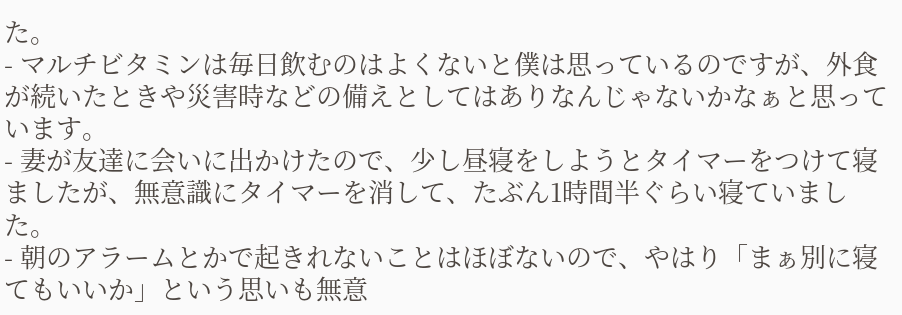た。
- マルチビタミンは毎日飲むのはよくないと僕は思っているのですが、外食が続いたときや災害時などの備えとしてはありなんじゃないかなぁと思っています。
- 妻が友達に会いに出かけたので、少し昼寝をしようとタイマーをつけて寝ましたが、無意識にタイマーを消して、たぶん1時間半ぐらい寝ていました。
- 朝のアラームとかで起きれないことはほぼないので、やはり「まぁ別に寝てもいいか」という思いも無意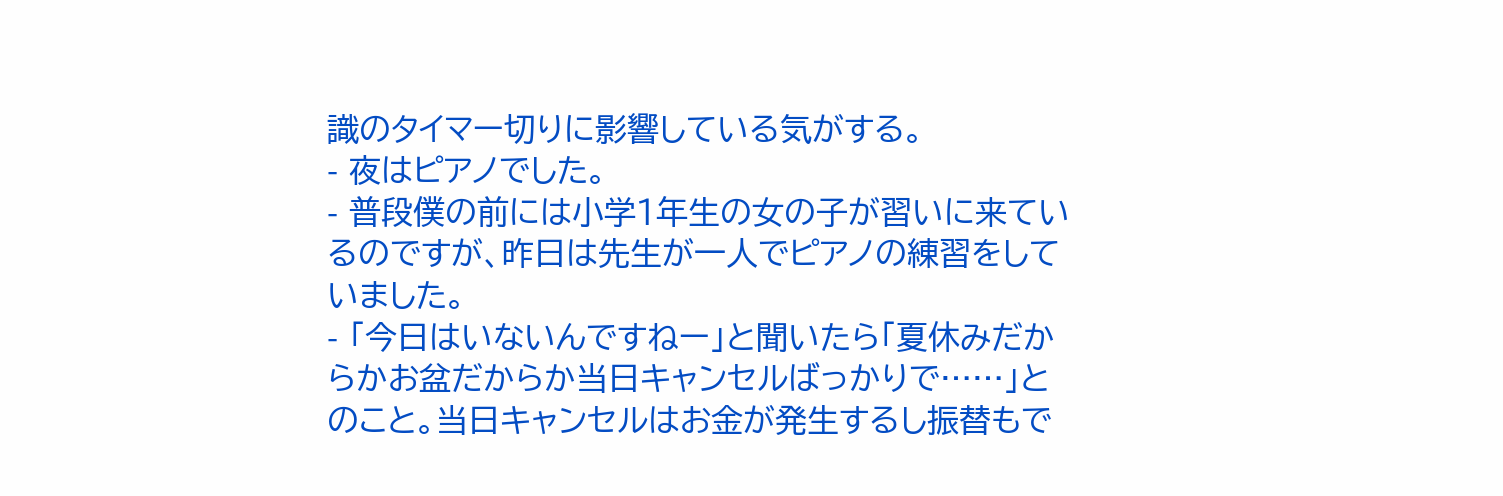識のタイマー切りに影響している気がする。
- 夜はピアノでした。
- 普段僕の前には小学1年生の女の子が習いに来ているのですが、昨日は先生が一人でピアノの練習をしていました。
- 「今日はいないんですねー」と聞いたら「夏休みだからかお盆だからか当日キャンセルばっかりで……」とのこと。当日キャンセルはお金が発生するし振替もで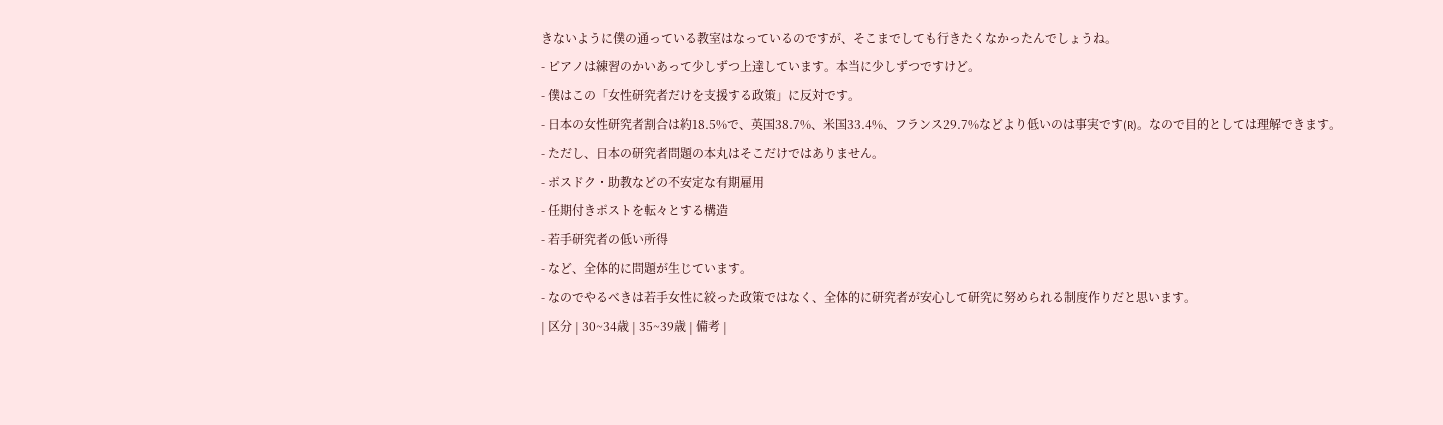きないように僕の通っている教室はなっているのですが、そこまでしても行きたくなかったんでしょうね。
- ピアノは練習のかいあって少しずつ上達しています。本当に少しずつですけど。
- 僕はこの「女性研究者だけを支援する政策」に反対です。
- 日本の女性研究者割合は約18.5%で、英国38.7%、米国33.4%、フランス29.7%などより低いのは事実です(R)。なので目的としては理解できます。
- ただし、日本の研究者問題の本丸はそこだけではありません。
- ポスドク・助教などの不安定な有期雇用
- 任期付きポストを転々とする構造
- 若手研究者の低い所得
- など、全体的に問題が生じています。
- なのでやるべきは若手女性に絞った政策ではなく、全体的に研究者が安心して研究に努められる制度作りだと思います。
| 区分 | 30~34歳 | 35~39歳 | 備考 |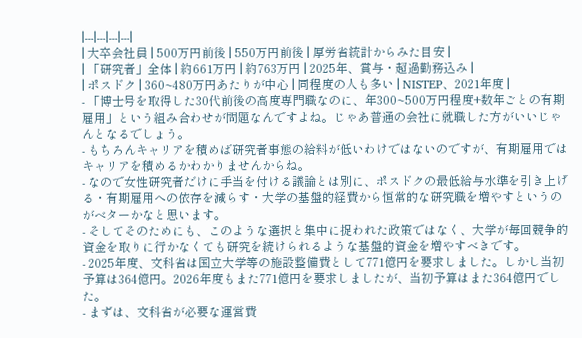|---|---|---|---|
| 大卒会社員 | 500万円前後 | 550万円前後 | 厚労省統計からみた目安 |
| 「研究者」全体 | 約661万円 | 約763万円 | 2025年、賞与・超過勤務込み |
| ポスドク | 360~480万円あたりが中心 | 同程度の人も多い | NISTEP、2021年度 |
- 「博士号を取得した30代前後の高度専門職なのに、年300~500万円程度+数年ごとの有期雇用」という組み合わせが問題なんですよね。じゃあ普通の会社に就職した方がいいじゃんとなるでしょう。
- もちろんキャリアを積めば研究者事態の給料が低いわけではないのですが、有期雇用ではキャリアを積めるかわかりませんからね。
- なので女性研究者だけに手当を付ける議論とは別に、ポスドクの最低給与水準を引き上げる・有期雇用への依存を減らす・大学の基盤的経費から恒常的な研究職を増やすというのがベターかなと思います。
- そしてそのためにも、このような選択と集中に捉われた政策ではなく、大学が毎回競争的資金を取りに行かなくても研究を続けられるような基盤的資金を増やすべきです。
- 2025年度、文科省は国立大学等の施設整備費として771億円を要求しました。しかし当初予算は364億円。2026年度もまた771億円を要求しましたが、当初予算はまた364億円でした。
- まずは、文科省が必要な運営費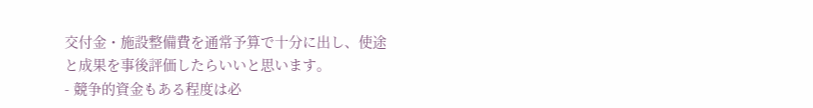交付金・施設整備費を通常予算で十分に出し、使途と成果を事後評価したらいいと思います。
- 競争的資金もある程度は必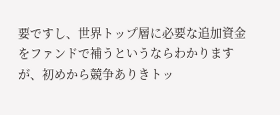要ですし、世界トップ層に必要な追加資金をファンドで補うというならわかりますが、初めから競争ありきトッ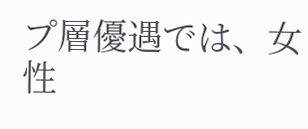プ層優遇では、女性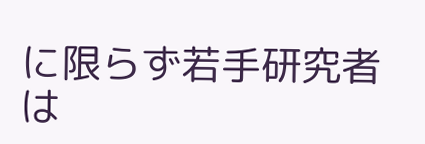に限らず若手研究者は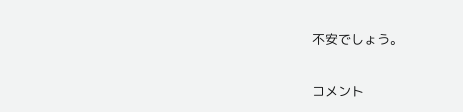不安でしょう。


コメント